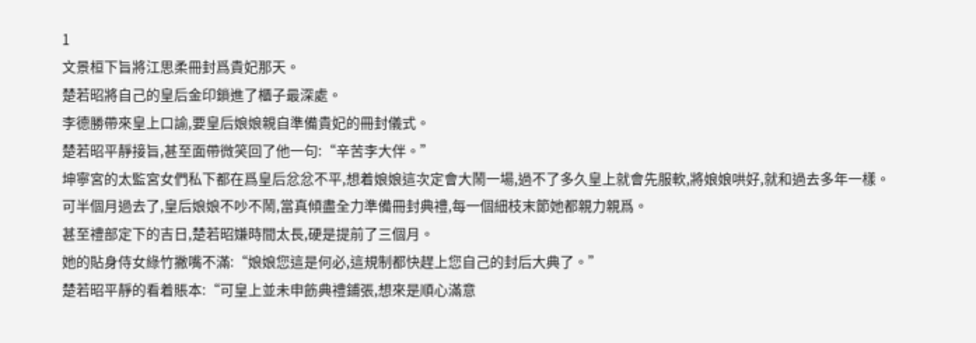1
文景桓下旨將江思柔冊封爲貴妃那天。
楚若昭將自己的皇后金印鎖進了櫃子最深處。
李德勝帶來皇上口諭,要皇后娘娘親自準備貴妃的冊封儀式。
楚若昭平靜接旨,甚至面帶微笑回了他一句:“辛苦李大伴。”
坤寧宮的太監宮女們私下都在爲皇后忿忿不平,想着娘娘這次定會大鬧一場,過不了多久皇上就會先服軟,將娘娘哄好,就和過去多年一樣。
可半個月過去了,皇后娘娘不吵不鬧,當真傾盡全力準備冊封典禮,每一個細枝末節她都親力親爲。
甚至禮部定下的吉日,楚若昭嫌時間太長,硬是提前了三個月。
她的貼身侍女綠竹撇嘴不滿:“娘娘您這是何必,這規制都快趕上您自己的封后大典了。”
楚若昭平靜的看着賬本:“可皇上並未申飭典禮鋪張,想來是順心滿意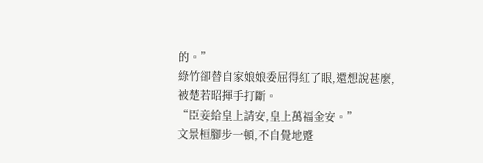的。”
綠竹卻替自家娘娘委屈得紅了眼,還想說甚麼,被楚若昭揮手打斷。
“臣妾給皇上請安,皇上萬福金安。”
文景桓腳步一頓,不自覺地蹙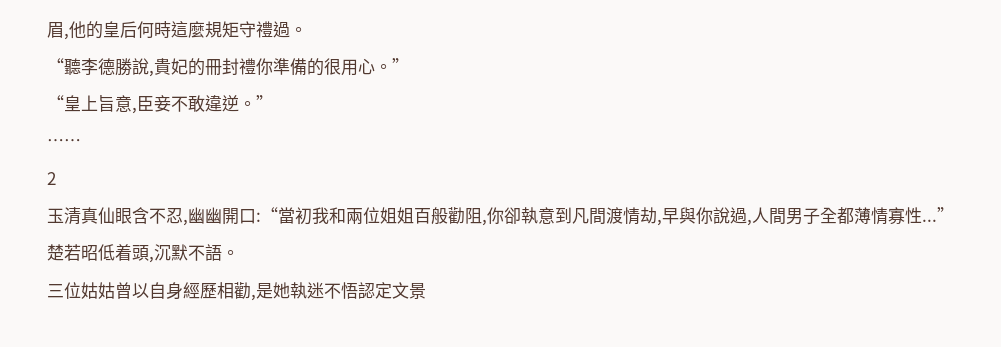眉,他的皇后何時這麼規矩守禮過。
“聽李德勝說,貴妃的冊封禮你準備的很用心。”
“皇上旨意,臣妾不敢違逆。”
……
2
玉清真仙眼含不忍,幽幽開口:“當初我和兩位姐姐百般勸阻,你卻執意到凡間渡情劫,早與你說過,人間男子全都薄情寡性...”
楚若昭低着頭,沉默不語。
三位姑姑曾以自身經歷相勸,是她執迷不悟認定文景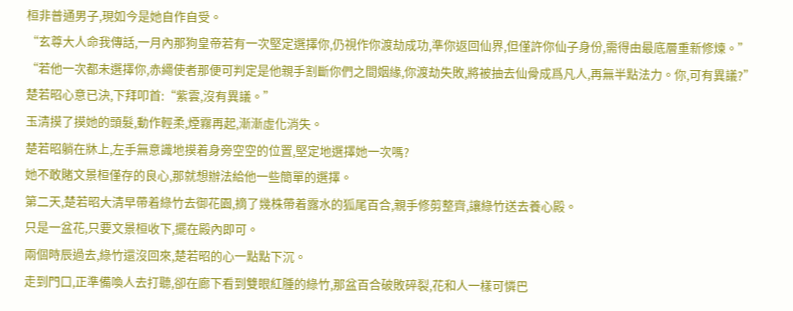桓非普通男子,現如今是她自作自受。
“玄尊大人命我傳話,一月內那狗皇帝若有一次堅定選擇你,仍視作你渡劫成功,準你返回仙界,但僅許你仙子身份,需得由最底層重新修煉。”
“若他一次都未選擇你,赤繩使者那便可判定是他親手割斷你們之間姻緣,你渡劫失敗,將被抽去仙骨成爲凡人,再無半點法力。你,可有異議?”
楚若昭心意已決,下拜叩首:“紫雲,沒有異議。”
玉清摸了摸她的頭髮,動作輕柔,煙霧再起,漸漸虛化消失。
楚若昭躺在牀上,左手無意識地摸着身旁空空的位置,堅定地選擇她一次嗎?
她不敢賭文景桓僅存的良心,那就想辦法給他一些簡單的選擇。
第二天,楚若昭大清早帶着綠竹去御花園,摘了幾株帶着露水的狐尾百合,親手修剪整齊,讓綠竹送去養心殿。
只是一盆花,只要文景桓收下,擺在殿內即可。
兩個時辰過去,綠竹還沒回來,楚若昭的心一點點下沉。
走到門口,正準備喚人去打聽,卻在廊下看到雙眼紅腫的綠竹,那盆百合破敗碎裂,花和人一樣可憐巴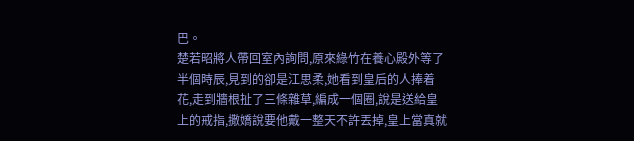巴。
楚若昭將人帶回室內詢問,原來綠竹在養心殿外等了半個時辰,見到的卻是江思柔,她看到皇后的人捧着花,走到牆根扯了三條雜草,編成一個圈,說是送給皇上的戒指,撒嬌說要他戴一整天不許丟掉,皇上當真就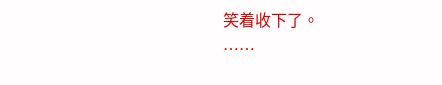笑着收下了。
……